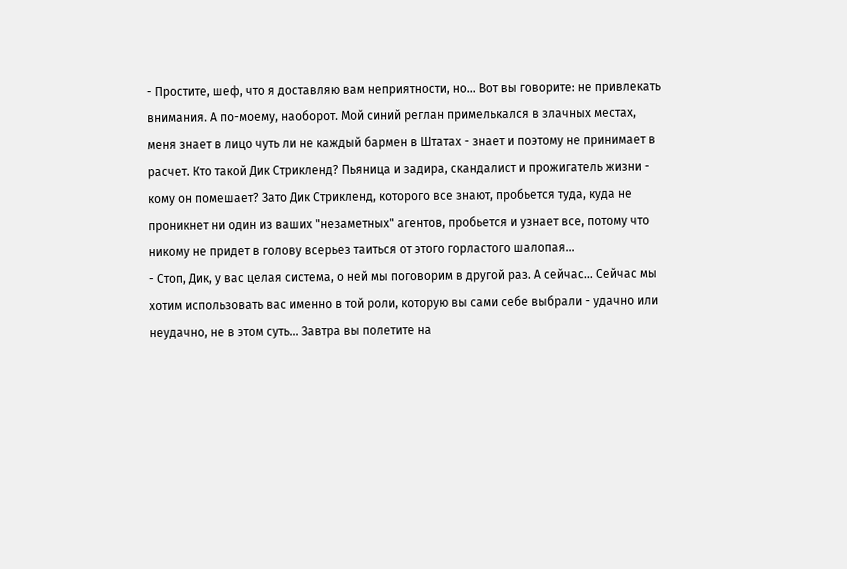- Простите, шеф, что я доставляю вам неприятности, но... Вот вы говорите: не привлекать внимания. А по-моему, наоборот. Мой синий реглан примелькался в злачных местах, меня знает в лицо чуть ли не каждый бармен в Штатах - знает и поэтому не принимает в расчет. Кто такой Дик Стрикленд? Пьяница и задира, скандалист и прожигатель жизни - кому он помешает? Зато Дик Стрикленд, которого все знают, пробьется туда, куда не проникнет ни один из ваших "незаметных" агентов, пробьется и узнает все, потому что никому не придет в голову всерьез таиться от этого горластого шалопая...
- Стоп, Дик, у вас целая система, о ней мы поговорим в другой раз. А сейчас... Сейчас мы хотим использовать вас именно в той роли, которую вы сами себе выбрали - удачно или неудачно, не в этом суть... Завтра вы полетите на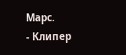Марс.
- Клипер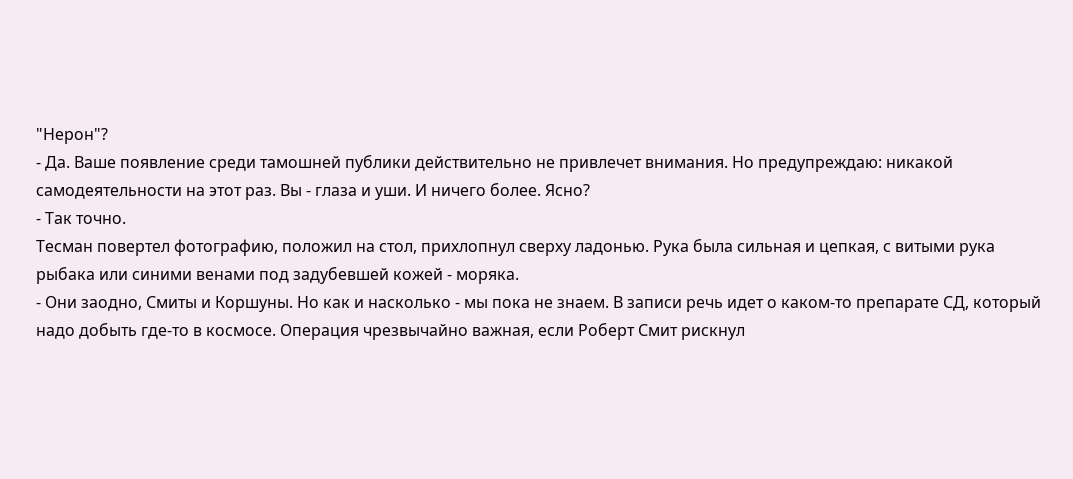"Нерон"?
- Да. Ваше появление среди тамошней публики действительно не привлечет внимания. Но предупреждаю: никакой самодеятельности на этот раз. Вы - глаза и уши. И ничего более. Ясно?
- Так точно.
Тесман повертел фотографию, положил на стол, прихлопнул сверху ладонью. Рука была сильная и цепкая, с витыми рука рыбака или синими венами под задубевшей кожей - моряка.
- Они заодно, Смиты и Коршуны. Но как и насколько - мы пока не знаем. В записи речь идет о каком-то препарате СД, который надо добыть где-то в космосе. Операция чрезвычайно важная, если Роберт Смит рискнул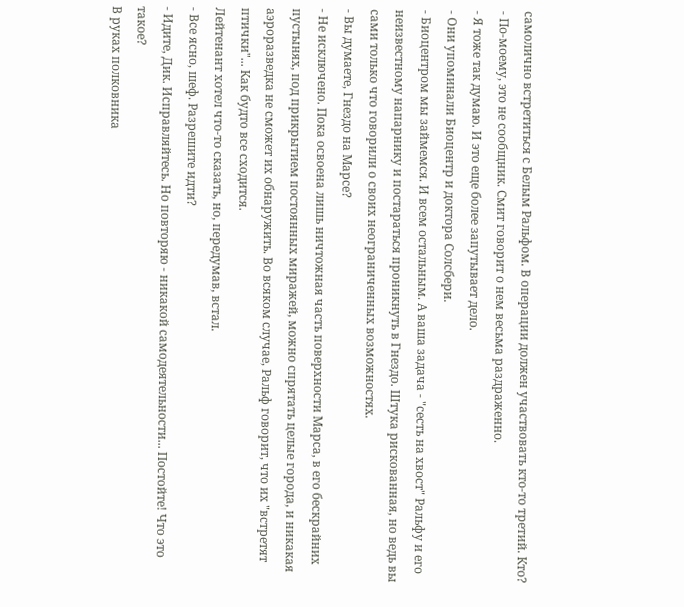самолично встретиться с Белым Ральфом. В операции должен участвовать кто-то третий. Кто?
- По-моему, это не сообщник. Смит говорит о нем весьма раздраженно.
- Я тоже так думаю. И это еще более запутывает дело.
- Они упоминали Биоцентр и доктора Солсбери.
- Биоцентром мы займемся. И всем остальным. А ваша задача - "сесть на хвост" Ральфу и его неизвестному напарнику и постараться проникнуть в Гнездо. Штука рискованная, но ведь вы сами только что говорили о своих неограниченных возможностях.
- Вы думаете, Гнездо на Марсе?
- Не исключено. Пока освоена лишь ничтожная часть поверхности Марса, в его бескрайних пустынях, под прикрытием постоянных миражей, можно спрятать целые города, и никакая аэроразведка не сможет их обнаружить. Во всяком случае, Ральф говорит, что их "встретят птички"... Как будто все сходится.
Лейтенант хотел что-то сказать, но, передумав, встал.
- Все ясно, шеф. Разрешите идти?
- Идите, Дик. Исправляйтесь. Но повторяю - никакой самодеятельности... Постойте! Что это такое?
В руках полковника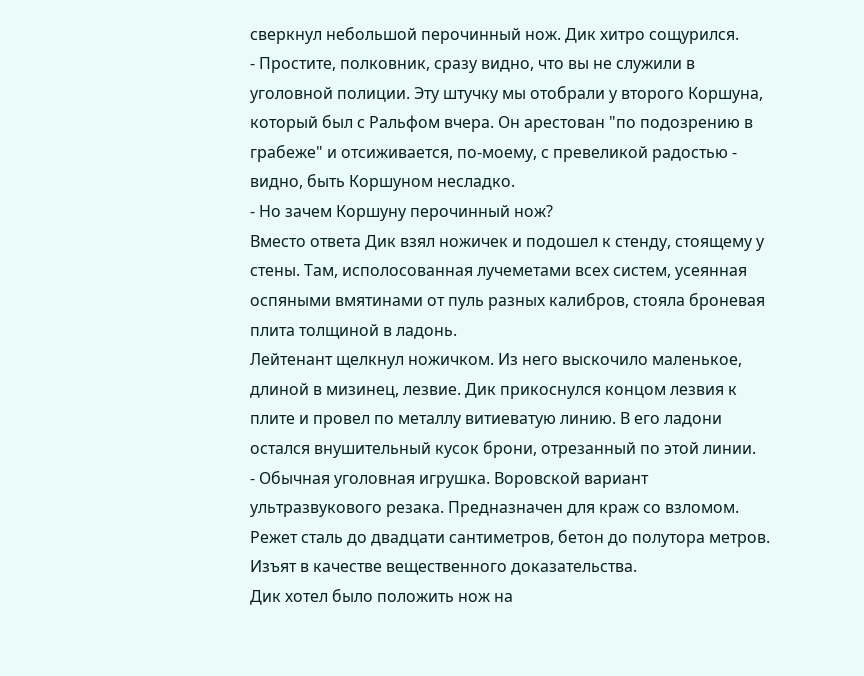сверкнул небольшой перочинный нож. Дик хитро сощурился.
- Простите, полковник, сразу видно, что вы не служили в уголовной полиции. Эту штучку мы отобрали у второго Коршуна, который был с Ральфом вчера. Он арестован "по подозрению в грабеже" и отсиживается, по-моему, с превеликой радостью - видно, быть Коршуном несладко.
- Но зачем Коршуну перочинный нож?
Вместо ответа Дик взял ножичек и подошел к стенду, стоящему у стены. Там, исполосованная лучеметами всех систем, усеянная оспяными вмятинами от пуль разных калибров, стояла броневая плита толщиной в ладонь.
Лейтенант щелкнул ножичком. Из него выскочило маленькое, длиной в мизинец, лезвие. Дик прикоснулся концом лезвия к плите и провел по металлу витиеватую линию. В его ладони остался внушительный кусок брони, отрезанный по этой линии.
- Обычная уголовная игрушка. Воровской вариант ультразвукового резака. Предназначен для краж со взломом. Режет сталь до двадцати сантиметров, бетон до полутора метров. Изъят в качестве вещественного доказательства.
Дик хотел было положить нож на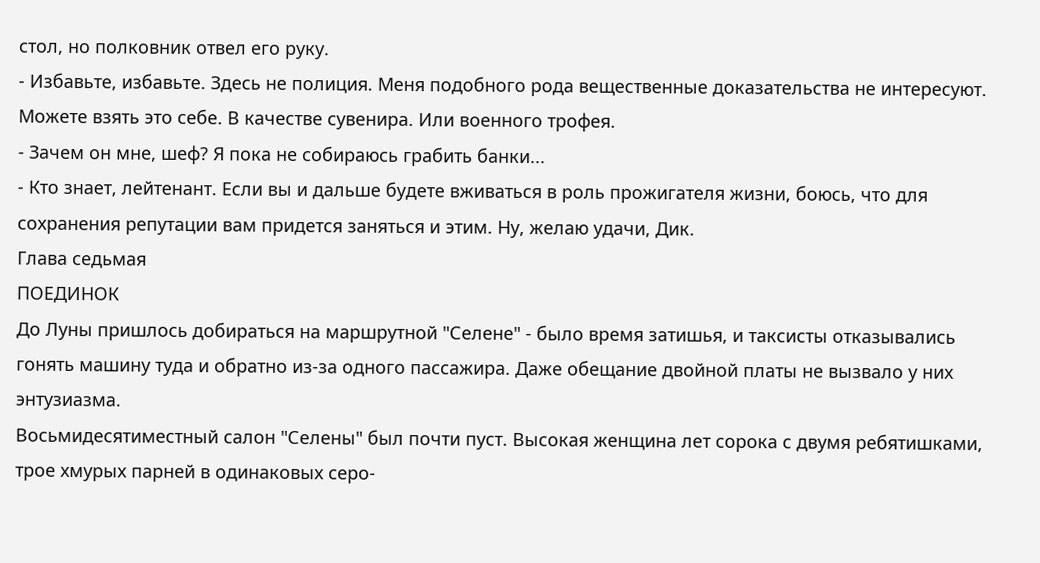стол, но полковник отвел его руку.
- Избавьте, избавьте. Здесь не полиция. Меня подобного рода вещественные доказательства не интересуют. Можете взять это себе. В качестве сувенира. Или военного трофея.
- Зачем он мне, шеф? Я пока не собираюсь грабить банки...
- Кто знает, лейтенант. Если вы и дальше будете вживаться в роль прожигателя жизни, боюсь, что для сохранения репутации вам придется заняться и этим. Ну, желаю удачи, Дик.
Глава седьмая
ПОЕДИНОК
До Луны пришлось добираться на маршрутной "Селене" - было время затишья, и таксисты отказывались гонять машину туда и обратно из-за одного пассажира. Даже обещание двойной платы не вызвало у них энтузиазма.
Восьмидесятиместный салон "Селены" был почти пуст. Высокая женщина лет сорока с двумя ребятишками, трое хмурых парней в одинаковых серо-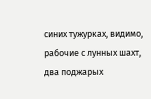синих тужурках, видимо, рабочие с лунных шахт, два поджарых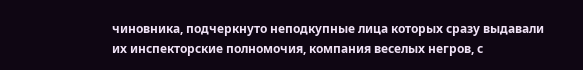чиновника, подчеркнуто неподкупные лица которых сразу выдавали их инспекторские полномочия, компания веселых негров, с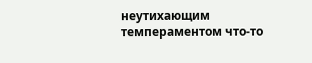неутихающим темпераментом что-то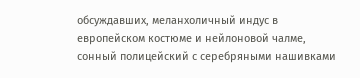обсуждавших, меланхоличный индус в европейском костюме и нейлоновой чалме, сонный полицейский с серебряными нашивками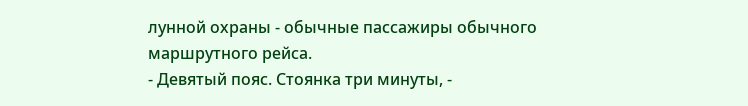лунной охраны - обычные пассажиры обычного маршрутного рейса.
- Девятый пояс. Стоянка три минуты, -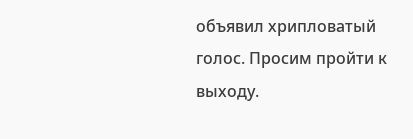объявил хрипловатый голос. Просим пройти к выходу.